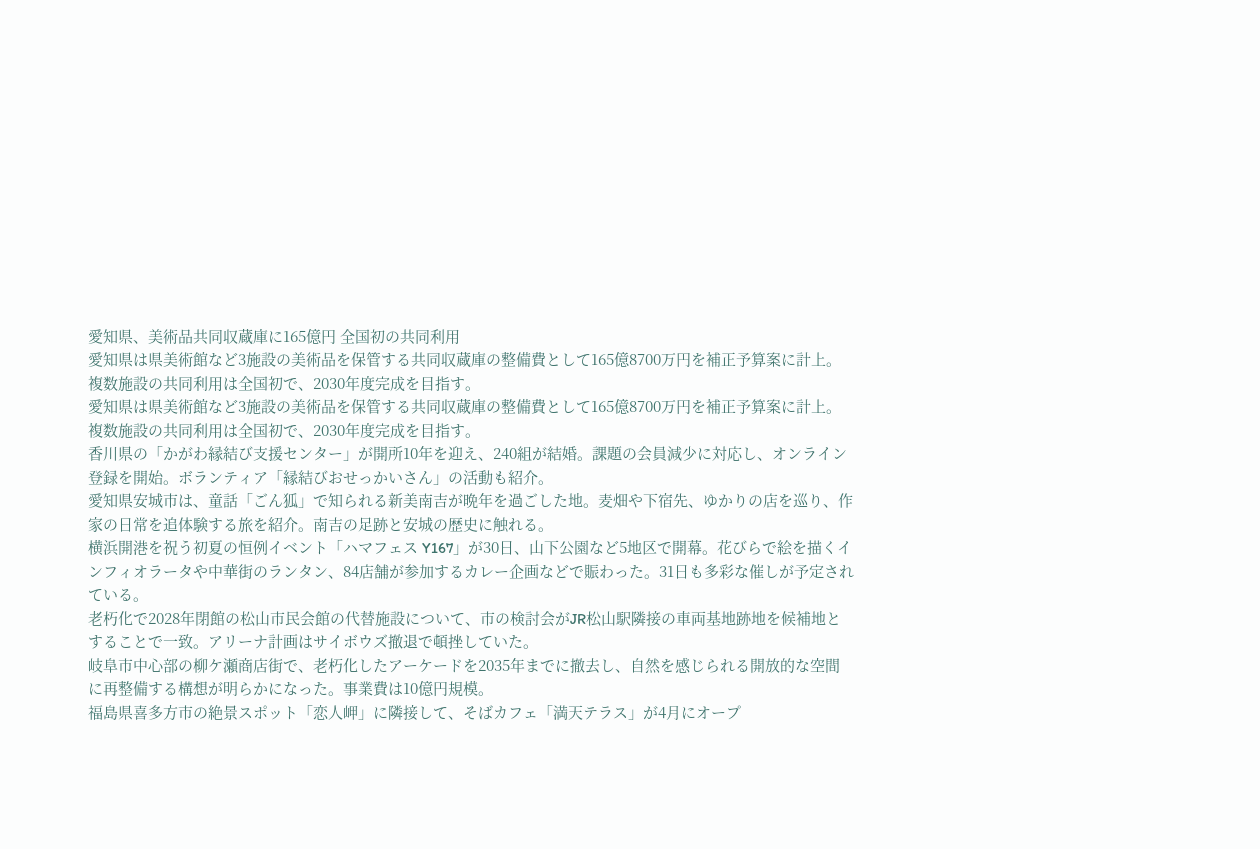愛知県、美術品共同収蔵庫に165億円 全国初の共同利用
愛知県は県美術館など3施設の美術品を保管する共同収蔵庫の整備費として165億8700万円を補正予算案に計上。複数施設の共同利用は全国初で、2030年度完成を目指す。
愛知県は県美術館など3施設の美術品を保管する共同収蔵庫の整備費として165億8700万円を補正予算案に計上。複数施設の共同利用は全国初で、2030年度完成を目指す。
香川県の「かがわ縁結び支援センター」が開所10年を迎え、240組が結婚。課題の会員減少に対応し、オンライン登録を開始。ボランティア「縁結びおせっかいさん」の活動も紹介。
愛知県安城市は、童話「ごん狐」で知られる新美南吉が晩年を過ごした地。麦畑や下宿先、ゆかりの店を巡り、作家の日常を追体験する旅を紹介。南吉の足跡と安城の歴史に触れる。
横浜開港を祝う初夏の恒例イベント「ハマフェス Y167」が30日、山下公園など5地区で開幕。花びらで絵を描くインフィオラータや中華街のランタン、84店舗が参加するカレー企画などで賑わった。31日も多彩な催しが予定されている。
老朽化で2028年閉館の松山市民会館の代替施設について、市の検討会がJR松山駅隣接の車両基地跡地を候補地とすることで一致。アリーナ計画はサイボウズ撤退で頓挫していた。
岐阜市中心部の柳ケ瀬商店街で、老朽化したアーケードを2035年までに撤去し、自然を感じられる開放的な空間に再整備する構想が明らかになった。事業費は10億円規模。
福島県喜多方市の絶景スポット「恋人岬」に隣接して、そばカフェ「満天テラス」が4月にオープ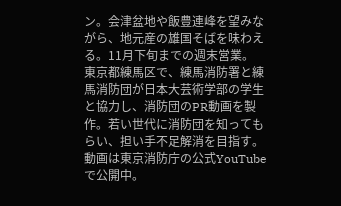ン。会津盆地や飯豊連峰を望みながら、地元産の雄国そばを味わえる。11月下旬までの週末営業。
東京都練馬区で、練馬消防署と練馬消防団が日本大芸術学部の学生と協力し、消防団のPR動画を製作。若い世代に消防団を知ってもらい、担い手不足解消を目指す。動画は東京消防庁の公式YouTubeで公開中。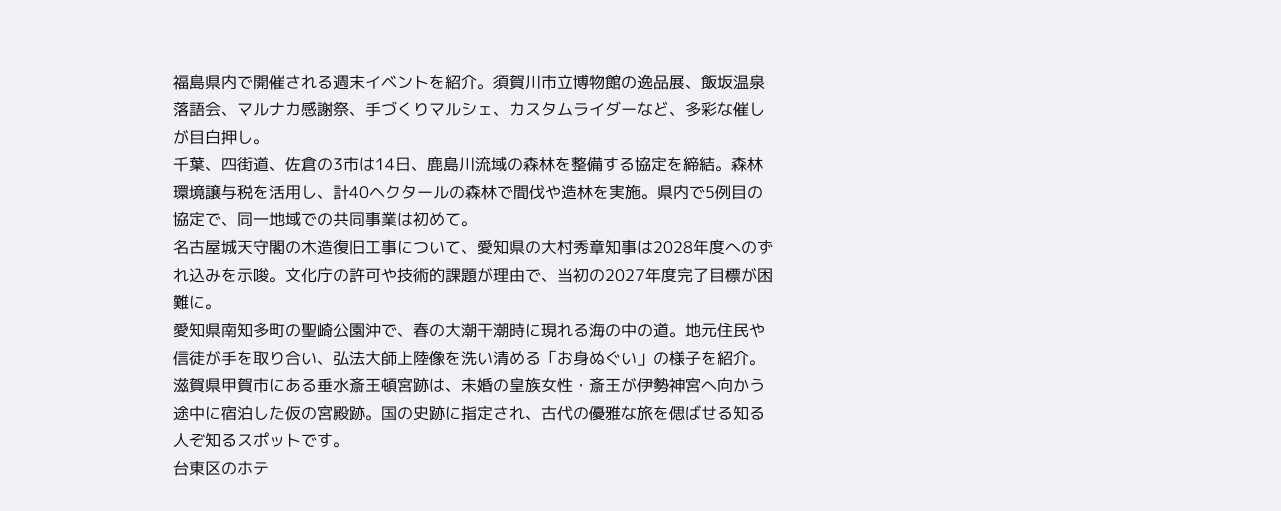福島県内で開催される週末イベントを紹介。須賀川市立博物館の逸品展、飯坂温泉落語会、マルナカ感謝祭、手づくりマルシェ、カスタムライダーなど、多彩な催しが目白押し。
千葉、四街道、佐倉の3市は14日、鹿島川流域の森林を整備する協定を締結。森林環境譲与税を活用し、計40ヘクタールの森林で間伐や造林を実施。県内で5例目の協定で、同一地域での共同事業は初めて。
名古屋城天守閣の木造復旧工事について、愛知県の大村秀章知事は2028年度へのずれ込みを示唆。文化庁の許可や技術的課題が理由で、当初の2027年度完了目標が困難に。
愛知県南知多町の聖崎公園沖で、春の大潮干潮時に現れる海の中の道。地元住民や信徒が手を取り合い、弘法大師上陸像を洗い清める「お身ぬぐい」の様子を紹介。
滋賀県甲賀市にある垂水斎王頓宮跡は、未婚の皇族女性・斎王が伊勢神宮へ向かう途中に宿泊した仮の宮殿跡。国の史跡に指定され、古代の優雅な旅を偲ばせる知る人ぞ知るスポットです。
台東区のホテ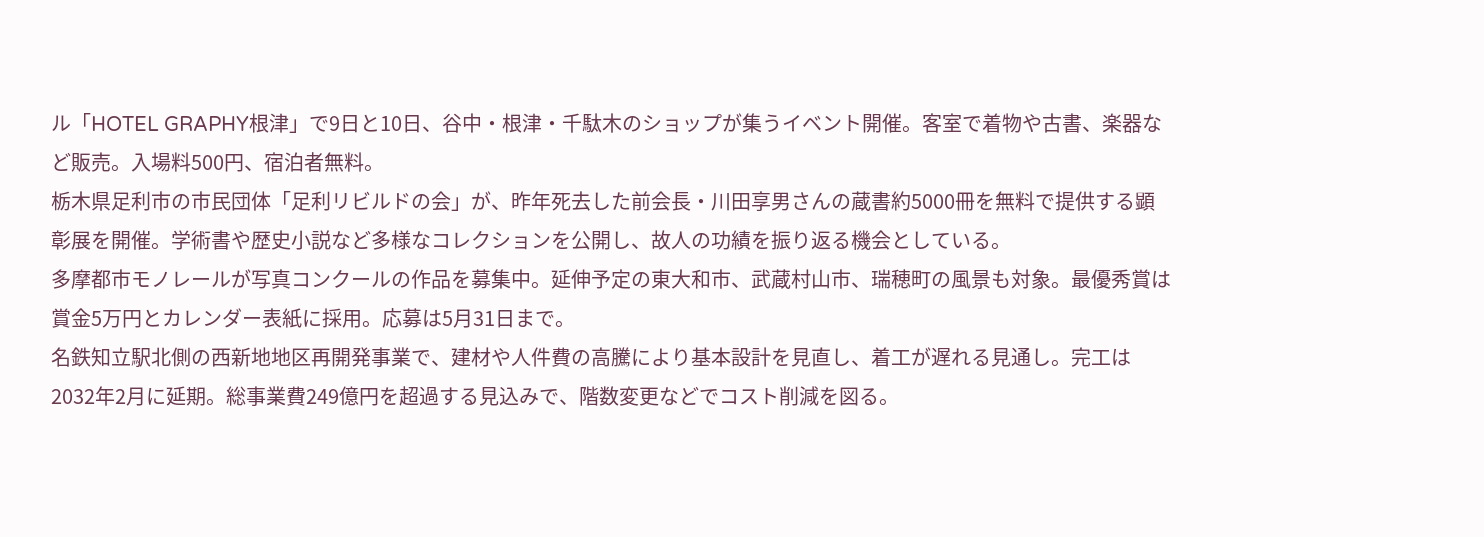ル「HOTEL GRAPHY根津」で9日と10日、谷中・根津・千駄木のショップが集うイベント開催。客室で着物や古書、楽器など販売。入場料500円、宿泊者無料。
栃木県足利市の市民団体「足利リビルドの会」が、昨年死去した前会長・川田享男さんの蔵書約5000冊を無料で提供する顕彰展を開催。学術書や歴史小説など多様なコレクションを公開し、故人の功績を振り返る機会としている。
多摩都市モノレールが写真コンクールの作品を募集中。延伸予定の東大和市、武蔵村山市、瑞穂町の風景も対象。最優秀賞は賞金5万円とカレンダー表紙に採用。応募は5月31日まで。
名鉄知立駅北側の西新地地区再開発事業で、建材や人件費の高騰により基本設計を見直し、着工が遅れる見通し。完工は2032年2月に延期。総事業費249億円を超過する見込みで、階数変更などでコスト削減を図る。